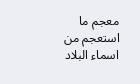معجم ما استعجم من اسماء البلاد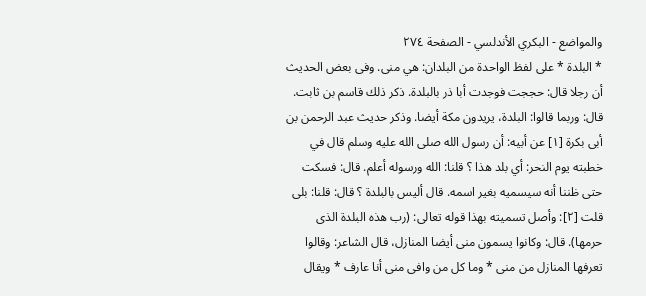والمواضع - البكري الأندلسي - الصفحة ٢٧٤
* البلدة * على لفظ الواحدة من البلدان: هي منى. وفى بعض الحديث أن رجلا قال: حججت فوجدت أبا ذر بالبلدة. ذكر ذلك قاسم بن ثابت. قال: وربما قالوا: البلدة، يريدون مكة أيضا. وذكر حديث عبد الرحمن بن أبى بكرة [١] عن أبيه: أن رسول الله صلى الله عليه وسلم قال في خطبته يوم النحر: أي بلد هذا ؟ قلنا: الله ورسوله أعلم. قال: فسكت حتى ظننا أنه سيسميه بغير اسمه. قال أليس بالبلدة ؟ قال: قلنا: بلى قلت [٢]: وأصل تسميته بهذا قوله تعالى: (رب هذه البلدة الذى حرمها). قال: وكانوا يسمون منى أيضا المنازل، قال الشاعر: وقالوا تعرفها المنازل من منى * وما كل من وافى منى أنا عارف * ويقال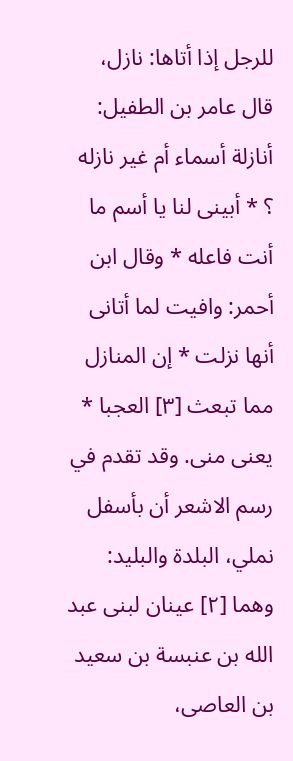للرجل إذا أتاها: نازل، قال عامر بن الطفيل: أنازلة أسماء أم غير نازله ؟ * أبينى لنا يا أسم ما أنت فاعله * وقال ابن أحمر: وافيت لما أتانى أنها نزلت * إن المنازل مما تبعث [٣] العجبا * يعنى منى. وقد تقدم في رسم الاشعر أن بأسفل نملي، البلدة والبليد: وهما [٢] عينان لبنى عبد الله بن عنبسة بن سعيد بن العاصى،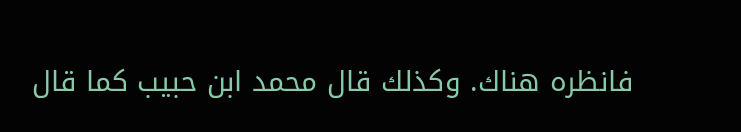فانظره هناك. وكذلك قال محمد ابن حبيب كما قال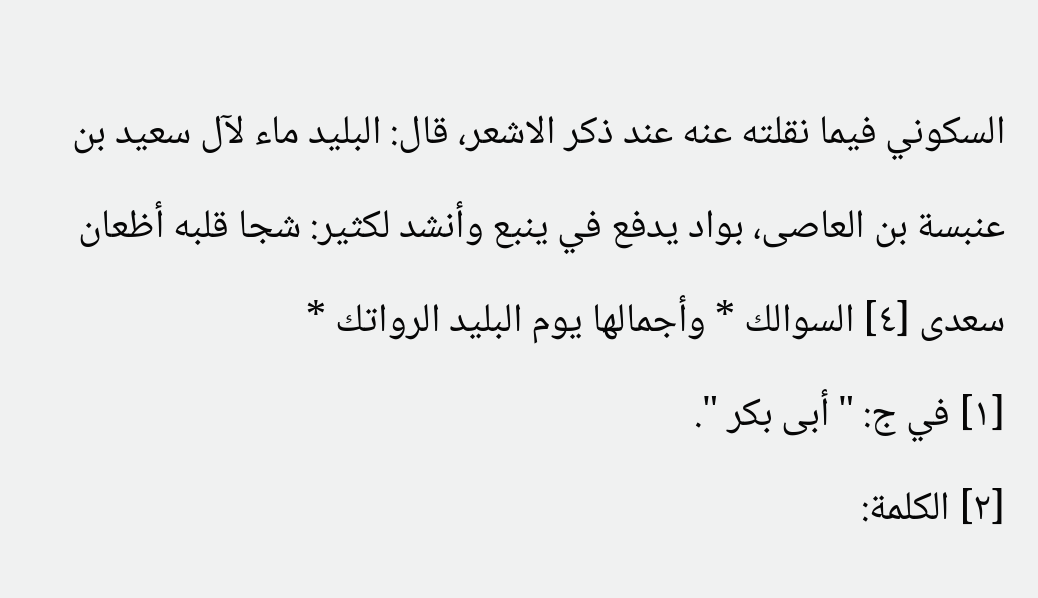السكوني فيما نقلته عنه عند ذكر الاشعر، قال: البليد ماء لآل سعيد بن عنبسة بن العاصى، بواد يدفع في ينبع وأنشد لكثير: شجا قلبه أظعان سعدى [٤] السوالك * وأجمالها يوم البليد الرواتك *
[١] في ج: " أبى بكر ".
[٢] الكلمة: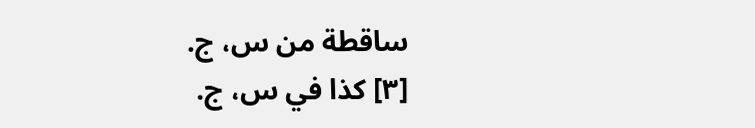ساقطة من س، ج.
[٣] كذا في س، ج.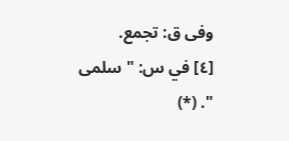وفى ق: تجمع.
[٤] في س: " سلمى ". (*)